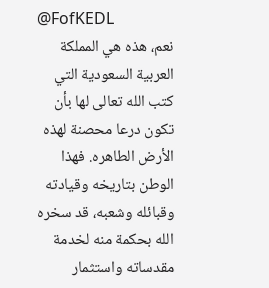@FofKEDL
نعم، هذه هي المملكة العربية السعودية التي كتب الله تعالى لها بأن تكون درعا محصنة لهذه الأرض الطاهره. فهذا الوطن بتاريخه وقيادته وقبائله وشعبه، قد سخره الله بحكمة منه لخدمة مقدساته واستثمار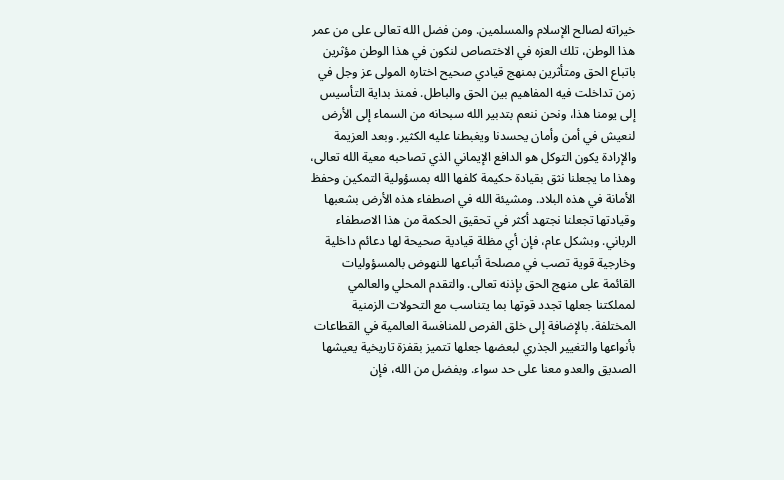خيراته لصالح الإسلام والمسلمين. ومن فضل الله تعالى على من عمر هذا الوطن، تلك العزه في الاختصاص لنكون في هذا الوطن مؤثرين باتباع الحق ومتأثرين بمنهج قيادي صحيح اختاره المولى عز وجل في زمن تداخلت فيه المفاهيم بين الحق والباطل. فمنذ بداية التأسيس إلى يومنا هذا، ونحن ننعم بتدبير الله سبحانه من السماء إلى الأرض لنعيش في أمن وأمان يحسدنا ويغبطنا عليه الكثير. وبعد العزيمة والإرادة يكون التوكل هو الدافع الإيماني الذي تصاحبه معية الله تعالى، وهذا ما يجعلنا نثق بقيادة حكيمة كلفها الله بمسؤولية التمكين وحفظ الأمانة في هذه البلاد. ومشيئة الله في اصطفاء هذه الأرض بشعبها وقيادتها تجعلنا نجتهد أكثر في تحقيق الحكمة من هذا الاصطفاء الرباني. وبشكل عام، فإن أي مظلة قيادية صحيحة لها دعائم داخلية وخارجية قوية تصب في مصلحة أتباعها للنهوض بالمسؤوليات القائمة على منهج الحق بإذنه تعالى. والتقدم المحلي والعالمي لمملكتنا جعلها تجدد قوتها بما يتناسب مع التحولات الزمنية المختلفة. بالإضافة إلى خلق الفرص للمنافسة العالمية في القطاعات بأنواعها والتغيير الجذري لبعضها جعلها تتميز بقفزة تاريخية يعيشها الصديق والعدو معنا على حد سواء. وبفضل من الله، فإن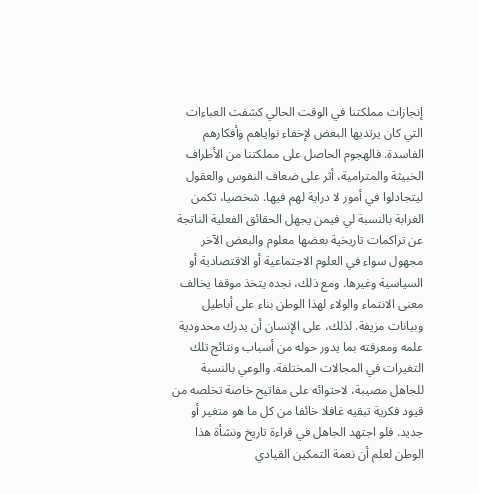إنجازات مملكتنا في الوقت الحالي كشفت العباءات التي كان يرتديها البعض لإخفاء نواياهم وأفكارهم الفاسدة. فالهجوم الحاصل على مملكتنا من الأطراف الخبيثة والمترامية، أثر على ضعاف النفوس والعقول ليتجادلوا في أمور لا دراية لهم فيها. شخصيا، تكمن الغرابة بالنسبة لي فيمن يجهل الحقائق الفعلية الناتجة عن تراكمات تاريخية بعضها معلوم والبعض الآخر مجهول سواء في العلوم الاجتماعية أو الاقتصادية أو السياسية وغيرها. ومع ذلك، نجده يتخذ موقفا يخالف معنى الانتماء والولاء لهذا الوطن بناء على أباطيل وبيانات مزيفة. لذلك، على الإنسان أن يدرك محدودية علمه ومعرفته بما يدور حوله من أسباب ونتائج تلك التغيرات في المجالات المختلفة. والوعي بالنسبة للجاهل مصيبة، لاحتوائه على مفاتيح خاصة تخلصه من قيود فكرية تبقيه غافلا خائفا من كل ما هو متغير أو جديد. فلو اجتهد الجاهل في قراءة تاريخ ونشأة هذا الوطن لعلم أن نعمة التمكين القيادي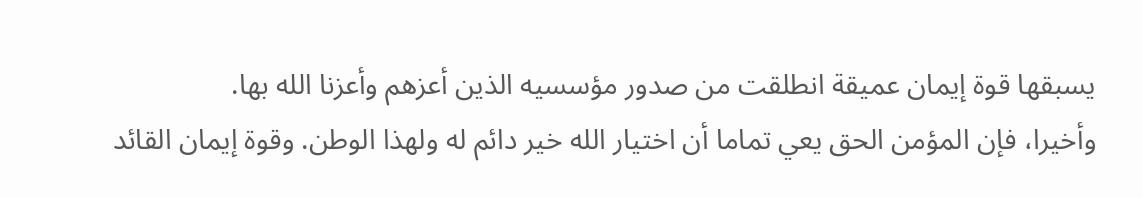يسبقها قوة إيمان عميقة انطلقت من صدور مؤسسيه الذين أعزهم وأعزنا الله بها.
وأخيرا، فإن المؤمن الحق يعي تماما أن اختيار الله خير دائم له ولهذا الوطن. وقوة إيمان القائد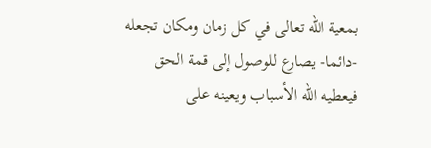بمعية الله تعالى في كل زمان ومكان تجعله -دائما- يصارع للوصول إلى قمة الحق فيعطيه الله الأسباب ويعينه على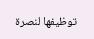توظيفها لنصرة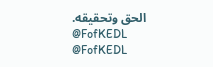الحق وتحقيقه.
@FofKEDL
@FofKEDL